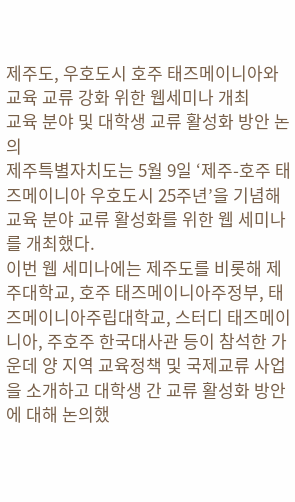제주도, 우호도시 호주 태즈메이니아와 교육 교류 강화 위한 웹세미나 개최
교육 분야 및 대학생 교류 활성화 방안 논의
제주특별자치도는 5월 9일 ‘제주-호주 태즈메이니아 우호도시 25주년’을 기념해 교육 분야 교류 활성화를 위한 웹 세미나를 개최했다.
이번 웹 세미나에는 제주도를 비롯해 제주대학교, 호주 태즈메이니아주정부, 태즈메이니아주립대학교, 스터디 태즈메이니아, 주호주 한국대사관 등이 참석한 가운데 양 지역 교육정책 및 국제교류 사업을 소개하고 대학생 간 교류 활성화 방안에 대해 논의했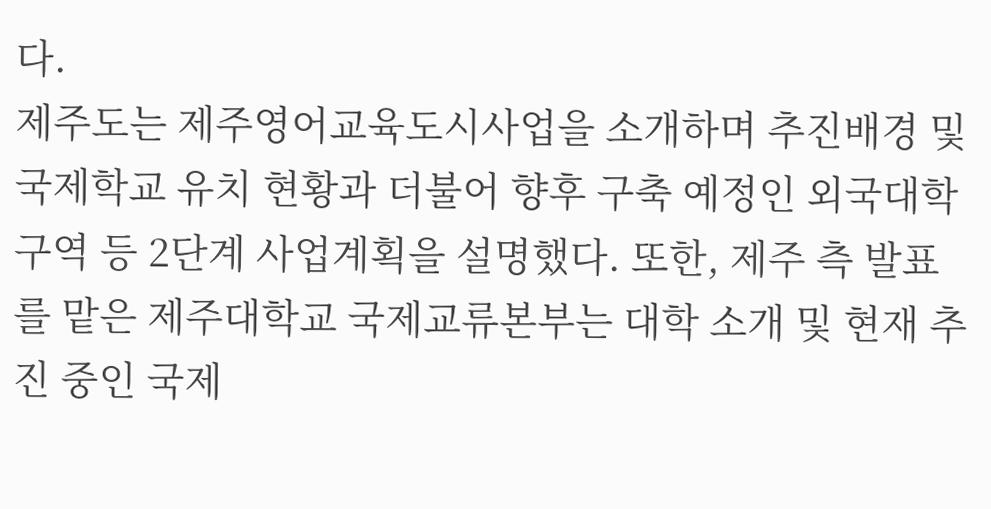다.
제주도는 제주영어교육도시사업을 소개하며 추진배경 및 국제학교 유치 현황과 더불어 향후 구축 예정인 외국대학구역 등 2단계 사업계획을 설명했다. 또한, 제주 측 발표를 맡은 제주대학교 국제교류본부는 대학 소개 및 현재 추진 중인 국제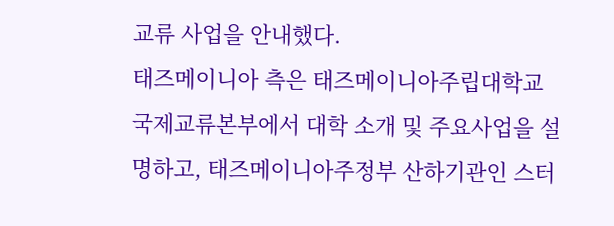교류 사업을 안내했다.
태즈메이니아 측은 태즈메이니아주립대학교 국제교류본부에서 대학 소개 및 주요사업을 설명하고, 태즈메이니아주정부 산하기관인 스터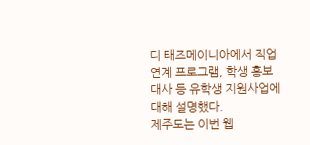디 태즈메이니아에서 직업 연계 프로그램, 학생 홍보대사 등 유학생 지원사업에 대해 설명했다.
제주도는 이번 웹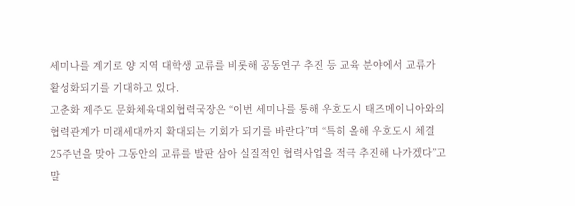세미나를 계기로 양 지역 대학생 교류를 비롯해 공동연구 추진 등 교육 분야에서 교류가 활성화되기를 기대하고 있다.
고춘화 제주도 문화체육대외협력국장은 “이번 세미나를 통해 우호도시 태즈메이니아와의 협력관계가 미래세대까지 확대되는 기회가 되기를 바란다”며 “특히 올해 우호도시 체결 25주년을 맞아 그동안의 교류를 발판 삼아 실질적인 협력사업을 적극 추진해 나가겠다”고 말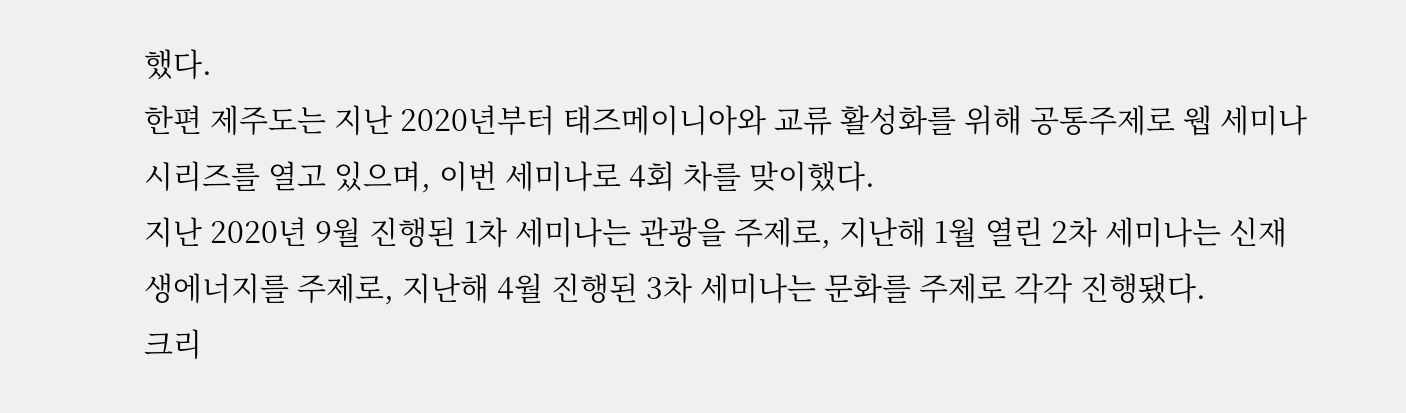했다.
한편 제주도는 지난 2020년부터 태즈메이니아와 교류 활성화를 위해 공통주제로 웹 세미나 시리즈를 열고 있으며, 이번 세미나로 4회 차를 맞이했다.
지난 2020년 9월 진행된 1차 세미나는 관광을 주제로, 지난해 1월 열린 2차 세미나는 신재생에너지를 주제로, 지난해 4월 진행된 3차 세미나는 문화를 주제로 각각 진행됐다.
크리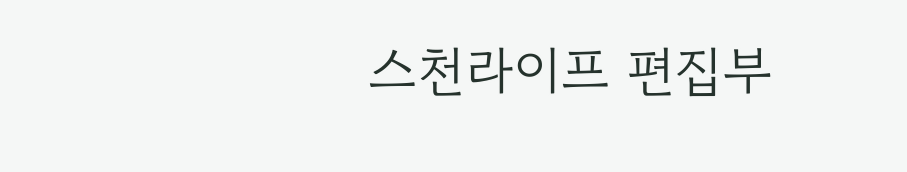스천라이프 편집부